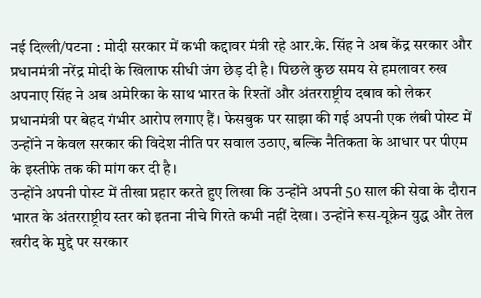नई दिल्ली/पटना : मोदी सरकार में कभी कद्दावर मंत्री रहे आर.के. सिंह ने अब केंद्र सरकार और प्रधानमंत्री नरेंद्र मोदी के खिलाफ सीधी जंग छेड़ दी है। पिछले कुछ समय से हमलावर रुख अपनाए सिंह ने अब अमेरिका के साथ भारत के रिश्तों और अंतरराष्ट्रीय दबाव को लेकर प्रधानमंत्री पर बेहद गंभीर आरोप लगाए हैं। फेसबुक पर साझा की गई अपनी एक लंबी पोस्ट में उन्होंने न केवल सरकार की विदेश नीति पर सवाल उठाए, बल्कि नैतिकता के आधार पर पीएम के इस्तीफे तक की मांग कर दी है।
उन्होंने अपनी पोस्ट में तीखा प्रहार करते हुए लिखा कि उन्होंने अपनी 50 साल की सेवा के दौरान भारत के अंतरराष्ट्रीय स्तर को इतना नीचे गिरते कभी नहीं देखा। उन्होंने रूस-यूक्रेन युद्ध और तेल खरीद के मुद्दे पर सरकार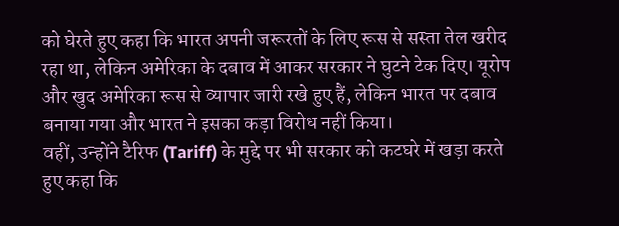को घेरते हुए कहा कि भारत अपनी जरूरतों के लिए रूस से सस्ता तेल खरीद रहा था, लेकिन अमेरिका के दबाव में आकर सरकार ने घुटने टेक दिए। यूरोप और खुद अमेरिका रूस से व्यापार जारी रखे हुए हैं, लेकिन भारत पर दबाव बनाया गया और भारत ने इसका कड़ा विरोध नहीं किया।
वहीं, उन्होंने टैरिफ (Tariff) के मुद्दे पर भी सरकार को कटघरे में खड़ा करते हुए कहा कि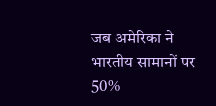जब अमेरिका ने भारतीय सामानों पर 50%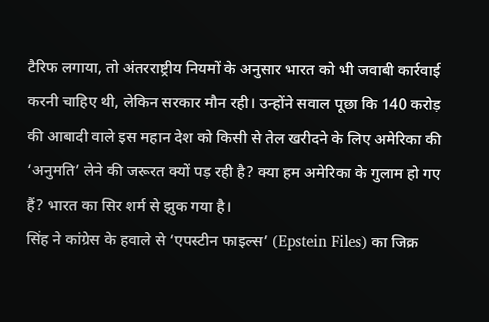टैरिफ लगाया, तो अंतरराष्ट्रीय नियमों के अनुसार भारत को भी जवाबी कार्रवाई करनी चाहिए थी, लेकिन सरकार मौन रही। उन्होंने सवाल पूछा कि 140 करोड़ की आबादी वाले इस महान देश को किसी से तेल खरीदने के लिए अमेरिका की ‘अनुमति’ लेने की जरूरत क्यों पड़ रही है? क्या हम अमेरिका के गुलाम हो गए हैं? भारत का सिर शर्म से झुक गया है।
सिंह ने कांग्रेस के हवाले से ‘एपस्टीन फाइल्स’ (Epstein Files) का जिक्र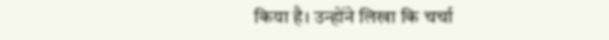किया है। उन्होंने लिखा कि चर्चा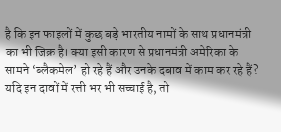है कि इन फाइलों में कुछ बड़े भारतीय नामों के साथ प्रधानमंत्री का भी जिक्र है। क्या इसी कारण से प्रधानमंत्री अमेरिका के सामने ‘ब्लैकमेल’ हो रहे हैं और उनके दबाव में काम कर रहे हैं? यदि इन दावों में रत्ती भर भी सच्चाई है, तो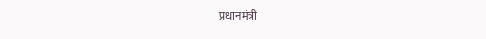प्रधानमंत्री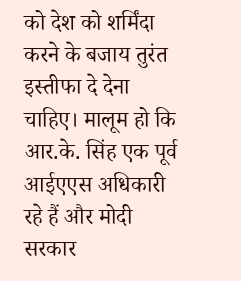को देश को शर्मिंदा करने के बजाय तुरंत इस्तीफा दे देना चाहिए। मालूम हो कि आर.के. सिंह एक पूर्व आईएएस अधिकारी रहे हैं और मोदी सरकार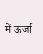में ऊर्जा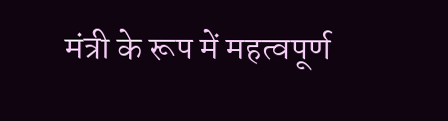मंत्री के रूप में महत्वपूर्ण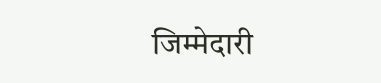जिम्मेदारी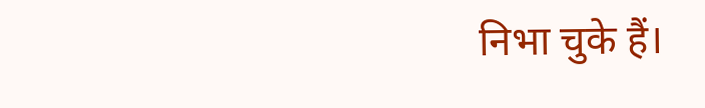निभा चुके हैं।